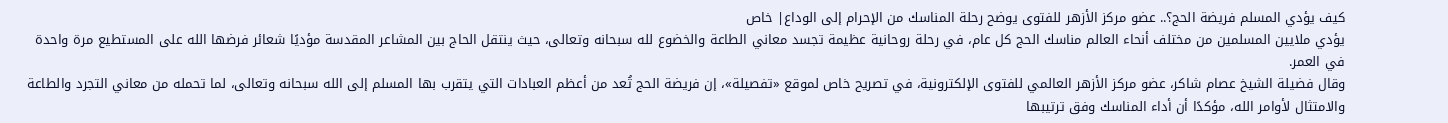كيف يؤدي المسلم فريضة الحج؟.. عضو مركز الأزهر للفتوى يوضح رحلة المناسك من الإحرام إلى الوداع| خاص
يؤدي ملايين المسلمين من مختلف أنحاء العالم مناسك الحج كل عام، في رحلة روحانية عظيمة تجسد معاني الطاعة والخضوع لله سبحانه وتعالى، حيث ينتقل الحاج بين المشاعر المقدسة مؤديًا شعائر فرضها الله على المستطيع مرة واحدة في العمر.
وقال فضيلة الشيخ عصام شاكر، عضو مركز الأزهر العالمي للفتوى الإلكترونية، في تصريح خاص لموقع «تفصيلة»، إن فريضة الحج تُعد من أعظم العبادات التي يتقرب بها المسلم إلى الله سبحانه وتعالى، لما تحمله من معاني التجرد والطاعة والامتثال لأوامر الله، مؤكدًا أن أداء المناسك وفق ترتيبها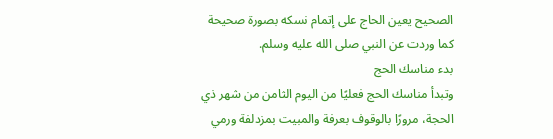الصحيح يعين الحاج على إتمام نسكه بصورة صحيحة كما وردت عن النبي صلى الله عليه وسلم.
بدء مناسك الحج
وتبدأ مناسك الحج فعليًا من اليوم الثامن من شهر ذي الحجة، مرورًا بالوقوف بعرفة والمبيت بمزدلفة ورمي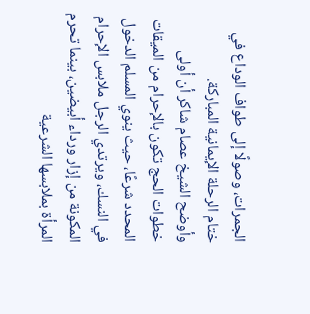الجمرات، وصولًا إلى طواف الوداع في ختام الرحلة الإيمانية المباركة.
وأوضح الشيخ عصام شاكر أن أولى خطوات الحج تكون بالإحرام من الميقات المحدد شرعًا، حيث ينوي المسلم الدخول في النسك، ويرتدي الرجل ملابس الإحرام المكونة من إزار ورداء أبيضين، بينما تحرم المرأة بملابسها الشرعية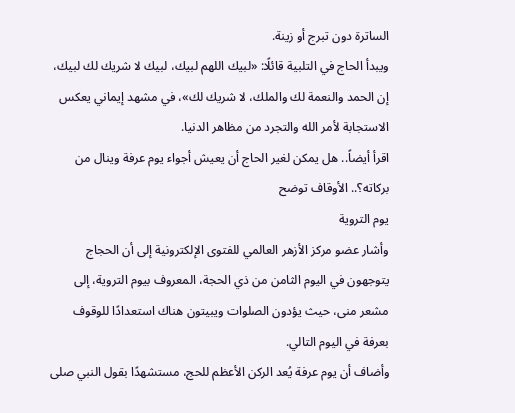الساترة دون تبرج أو زينة.
ويبدأ الحاج في التلبية قائلًا: «لبيك اللهم لبيك، لبيك لا شريك لك لبيك، إن الحمد والنعمة لك والملك، لا شريك لك»، في مشهد إيماني يعكس الاستجابة لأمر الله والتجرد من مظاهر الدنيا.
اقرأ أيضاً.. هل يمكن لغير الحاج أن يعيش أجواء يوم عرفة وينال من بركاته؟.. الأوقاف توضح
يوم التروية
وأشار عضو مركز الأزهر العالمي للفتوى الإلكترونية إلى أن الحجاج يتوجهون في اليوم الثامن من ذي الحجة، المعروف بيوم التروية، إلى مشعر منى، حيث يؤدون الصلوات ويبيتون هناك استعدادًا للوقوف بعرفة في اليوم التالي.
وأضاف أن يوم عرفة يُعد الركن الأعظم للحج، مستشهدًا بقول النبي صلى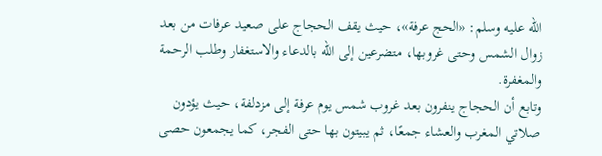الله عليه وسلم: «الحج عرفة»، حيث يقف الحجاج على صعيد عرفات من بعد زوال الشمس وحتى غروبها، متضرعين إلى الله بالدعاء والاستغفار وطلب الرحمة والمغفرة.
وتابع أن الحجاج ينفرون بعد غروب شمس يوم عرفة إلى مزدلفة، حيث يؤدون صلاتي المغرب والعشاء جمعًا، ثم يبيتون بها حتى الفجر، كما يجمعون حصى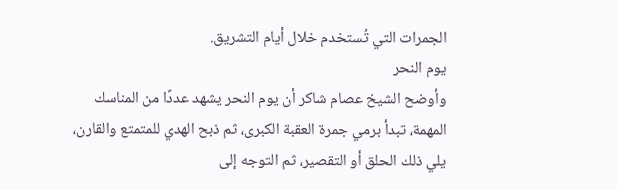الجمرات التي تُستخدم خلال أيام التشريق.
يوم النحر
وأوضح الشيخ عصام شاكر أن يوم النحر يشهد عددًا من المناسك المهمة، تبدأ برمي جمرة العقبة الكبرى، ثم ذبح الهدي للمتمتع والقارن، يلي ذلك الحلق أو التقصير، ثم التوجه إلى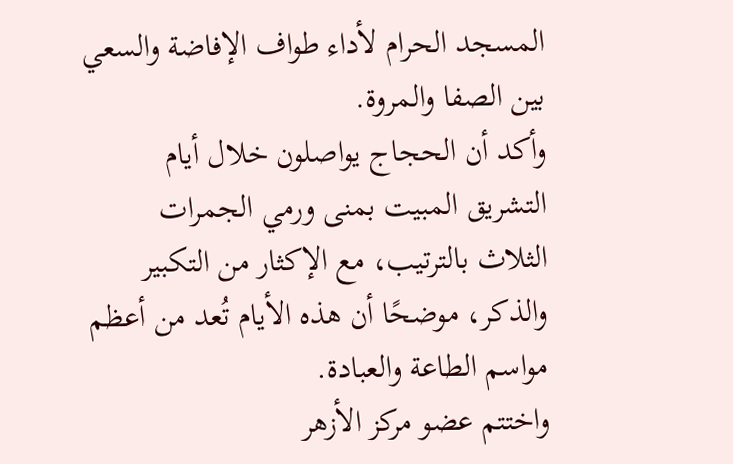المسجد الحرام لأداء طواف الإفاضة والسعي بين الصفا والمروة.
وأكد أن الحجاج يواصلون خلال أيام التشريق المبيت بمنى ورمي الجمرات الثلاث بالترتيب، مع الإكثار من التكبير والذكر، موضحًا أن هذه الأيام تُعد من أعظم مواسم الطاعة والعبادة.
واختتم عضو مركز الأزهر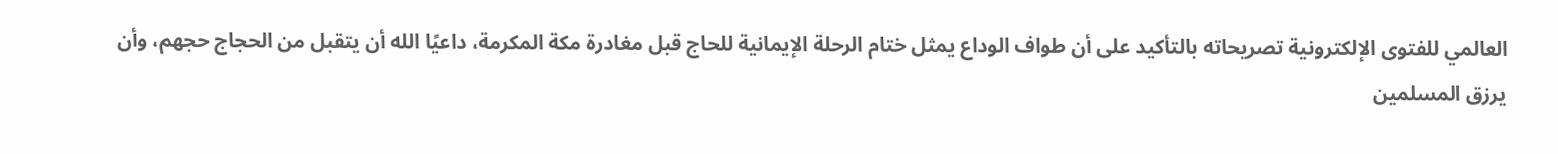العالمي للفتوى الإلكترونية تصريحاته بالتأكيد على أن طواف الوداع يمثل ختام الرحلة الإيمانية للحاج قبل مغادرة مكة المكرمة، داعيًا الله أن يتقبل من الحجاج حجهم، وأن يرزق المسلمين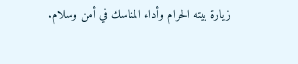زيارة بيته الحرام وأداء المناسك في أمن وسلام.